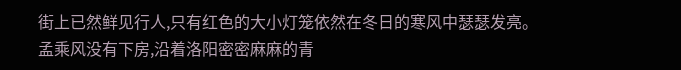街上已然鲜见行人,只有红色的大小灯笼依然在冬日的寒风中瑟瑟发亮。孟乘风没有下房,沿着洛阳密密麻麻的青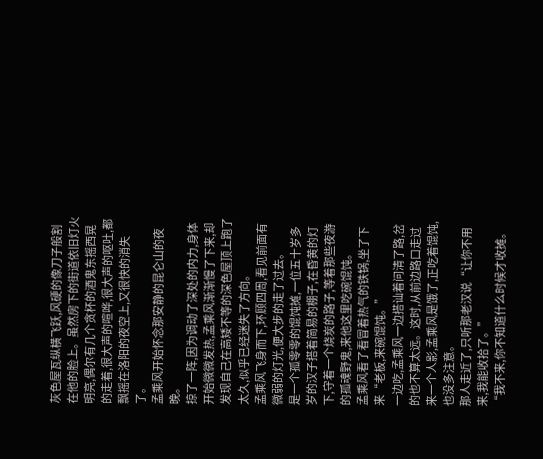灰色屋瓦纵横飞跃,风硬的像刀子般割在他的脸上。虽然房下的街道依旧灯火明亮,偶尔有几个贪杯的酒鬼东摇西晃的走着,很大声的喧哗,很大声的呕吐,都飘摇在洛阳的夜空上,又很快的消失了。
孟乘风开始怀念那安静的昆仑山的夜晚。
掠了一阵,因为调动了深处的内力,身体开始微微发热,孟乘风渐渐慢了下来,却发现自己在高矮不等的深色屋顶上跑了太久,似乎已经迷失了方向。
孟乘风飞身而下,环顾四周,看见前面有微弱的灯光,便大步的走了过去。
是一个孤零零的馄饨摊,一位五十岁多岁的汉子搭着简易的棚子,在昏黄的灯下,守着一个烧炭的路子,等着那些夜游的孤魂野鬼,来他这里吃碗馄饨。
孟乘风看了看冒着热气的铁锅,坐了下来“老板,来碗馄饨。”
一边吃,孟乘风一边搭讪着问清了路,岔的也不算太远。这时,从前边路口走过来一个人影,孟乘风是饿了,正吃着馄饨,也没多注意。
那人走近了,只听那老汉说“让你不用来,我能收拾了。”
“我不来,你不知道什么时候才收摊。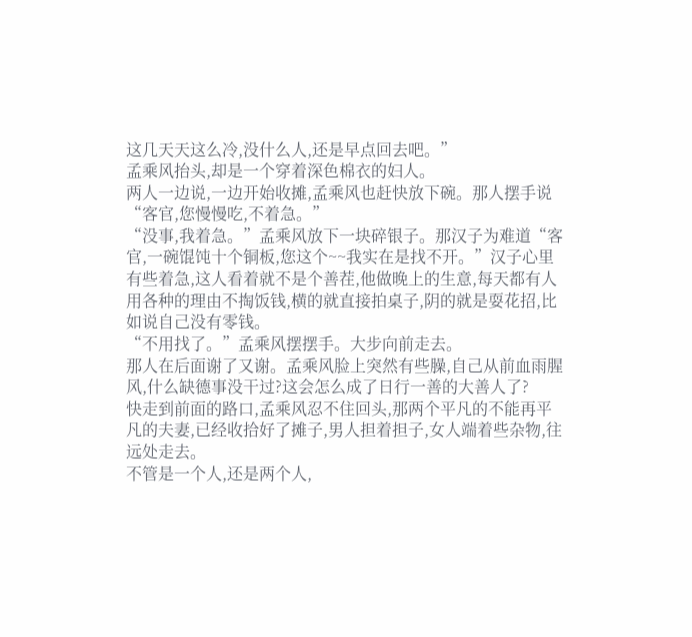这几天天这么冷,没什么人,还是早点回去吧。”
孟乘风抬头,却是一个穿着深色棉衣的妇人。
两人一边说,一边开始收摊,孟乘风也赶快放下碗。那人摆手说“客官,您慢慢吃,不着急。”
“没事,我着急。”孟乘风放下一块碎银子。那汉子为难道“客官,一碗馄饨十个铜板,您这个~~我实在是找不开。”汉子心里有些着急,这人看着就不是个善茬,他做晚上的生意,每天都有人用各种的理由不掏饭钱,横的就直接拍桌子,阴的就是耍花招,比如说自己没有零钱。
“不用找了。”孟乘风摆摆手。大步向前走去。
那人在后面谢了又谢。孟乘风脸上突然有些臊,自己从前血雨腥风,什么缺德事没干过?这会怎么成了日行一善的大善人了?
快走到前面的路口,孟乘风忍不住回头,那两个平凡的不能再平凡的夫妻,已经收拾好了摊子,男人担着担子,女人端着些杂物,往远处走去。
不管是一个人,还是两个人,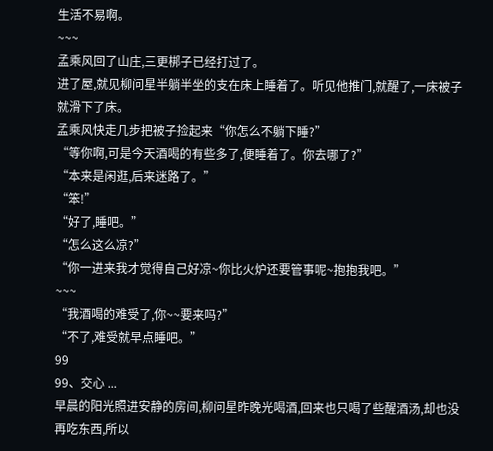生活不易啊。
~~~
孟乘风回了山庄,三更梆子已经打过了。
进了屋,就见柳问星半躺半坐的支在床上睡着了。听见他推门,就醒了,一床被子就滑下了床。
孟乘风快走几步把被子捡起来“你怎么不躺下睡?”
“等你啊,可是今天酒喝的有些多了,便睡着了。你去哪了?”
“本来是闲逛,后来迷路了。”
“笨!”
“好了,睡吧。”
“怎么这么凉?”
“你一进来我才觉得自己好凉~你比火炉还要管事呢~抱抱我吧。”
~~~
“我酒喝的难受了,你~~要来吗?”
“不了,难受就早点睡吧。”
99
99、交心 ...
早晨的阳光照进安静的房间,柳问星昨晚光喝酒,回来也只喝了些醒酒汤,却也没再吃东西,所以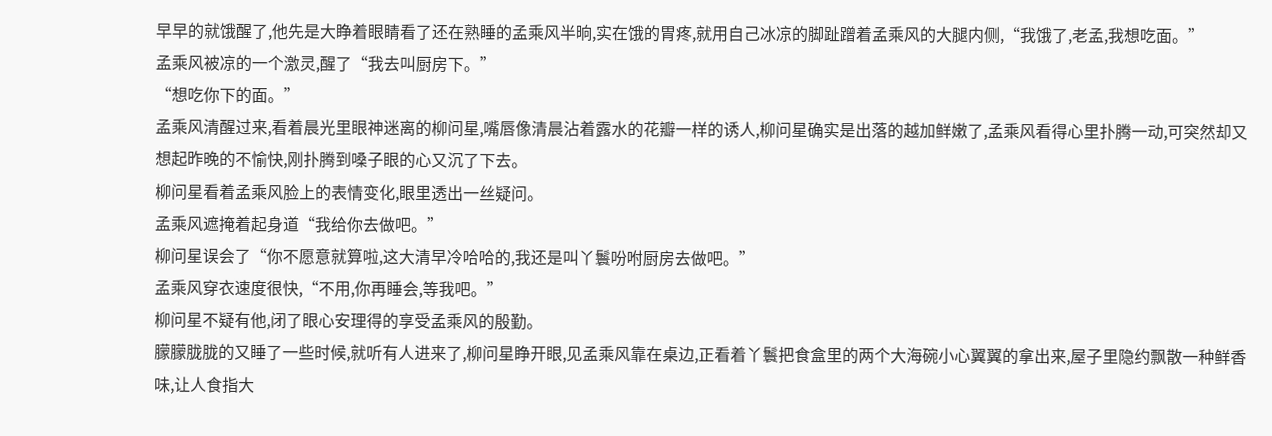早早的就饿醒了,他先是大睁着眼睛看了还在熟睡的孟乘风半晌,实在饿的胃疼,就用自己冰凉的脚趾蹭着孟乘风的大腿内侧,“我饿了,老孟,我想吃面。”
孟乘风被凉的一个激灵,醒了“我去叫厨房下。”
“想吃你下的面。”
孟乘风清醒过来,看着晨光里眼神迷离的柳问星,嘴唇像清晨沾着露水的花瓣一样的诱人,柳问星确实是出落的越加鲜嫩了,孟乘风看得心里扑腾一动,可突然却又想起昨晚的不愉快,刚扑腾到嗓子眼的心又沉了下去。
柳问星看着孟乘风脸上的表情变化,眼里透出一丝疑问。
孟乘风遮掩着起身道“我给你去做吧。”
柳问星误会了“你不愿意就算啦,这大清早冷哈哈的,我还是叫丫鬟吩咐厨房去做吧。”
孟乘风穿衣速度很快,“不用,你再睡会,等我吧。”
柳问星不疑有他,闭了眼心安理得的享受孟乘风的殷勤。
朦朦胧胧的又睡了一些时候,就听有人进来了,柳问星睁开眼,见孟乘风靠在桌边,正看着丫鬟把食盒里的两个大海碗小心翼翼的拿出来,屋子里隐约飘散一种鲜香味,让人食指大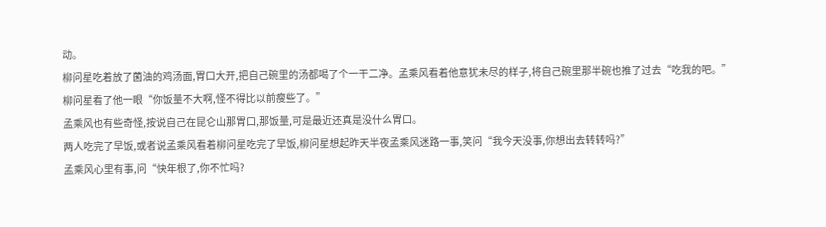动。
柳问星吃着放了菌油的鸡汤面,胃口大开,把自己碗里的汤都喝了个一干二净。孟乘风看着他意犹未尽的样子,将自己碗里那半碗也推了过去“吃我的吧。”
柳问星看了他一眼“你饭量不大啊,怪不得比以前瘦些了。”
孟乘风也有些奇怪,按说自己在昆仑山那胃口,那饭量,可是最近还真是没什么胃口。
两人吃完了早饭,或者说孟乘风看着柳问星吃完了早饭,柳问星想起昨天半夜孟乘风迷路一事,笑问“我今天没事,你想出去转转吗?”
孟乘风心里有事,问“快年根了,你不忙吗?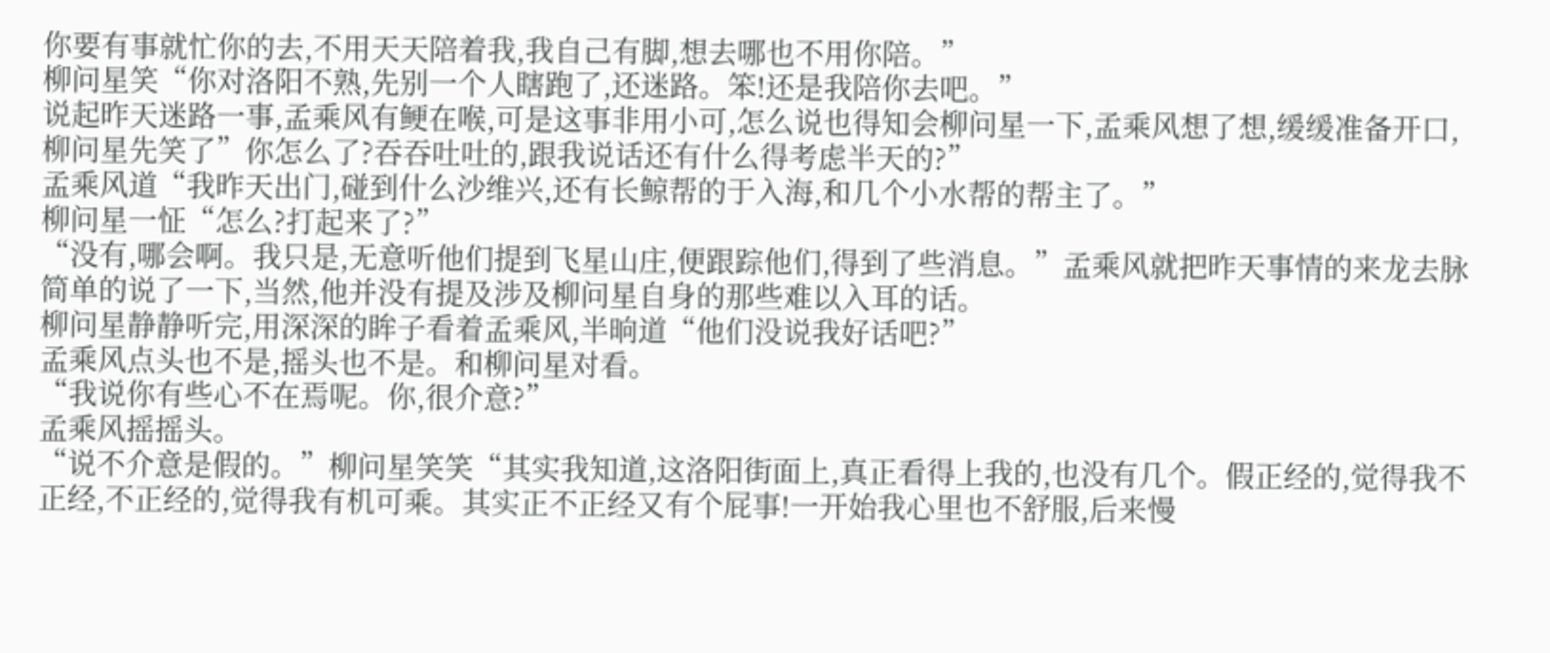你要有事就忙你的去,不用天天陪着我,我自己有脚,想去哪也不用你陪。”
柳问星笑“你对洛阳不熟,先别一个人瞎跑了,还迷路。笨!还是我陪你去吧。”
说起昨天迷路一事,孟乘风有鲠在喉,可是这事非用小可,怎么说也得知会柳问星一下,孟乘风想了想,缓缓准备开口,柳问星先笑了”你怎么了?吞吞吐吐的,跟我说话还有什么得考虑半天的?”
孟乘风道“我昨天出门,碰到什么沙维兴,还有长鲸帮的于入海,和几个小水帮的帮主了。”
柳问星一怔“怎么?打起来了?”
“没有,哪会啊。我只是,无意听他们提到飞星山庄,便跟踪他们,得到了些消息。”孟乘风就把昨天事情的来龙去脉简单的说了一下,当然,他并没有提及涉及柳问星自身的那些难以入耳的话。
柳问星静静听完,用深深的眸子看着孟乘风,半晌道“他们没说我好话吧?”
孟乘风点头也不是,摇头也不是。和柳问星对看。
“我说你有些心不在焉呢。你,很介意?”
孟乘风摇摇头。
“说不介意是假的。”柳问星笑笑“其实我知道,这洛阳街面上,真正看得上我的,也没有几个。假正经的,觉得我不正经,不正经的,觉得我有机可乘。其实正不正经又有个屁事!一开始我心里也不舒服,后来慢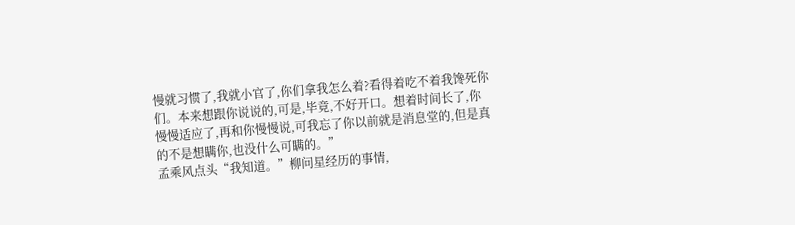慢就习惯了,我就小官了,你们拿我怎么着?看得着吃不着我馋死你们。本来想跟你说说的,可是,毕竟,不好开口。想着时间长了,你慢慢适应了,再和你慢慢说,可我忘了你以前就是消息堂的,但是真的不是想瞒你,也没什么可瞒的。”
孟乘风点头“我知道。”柳问星经历的事情,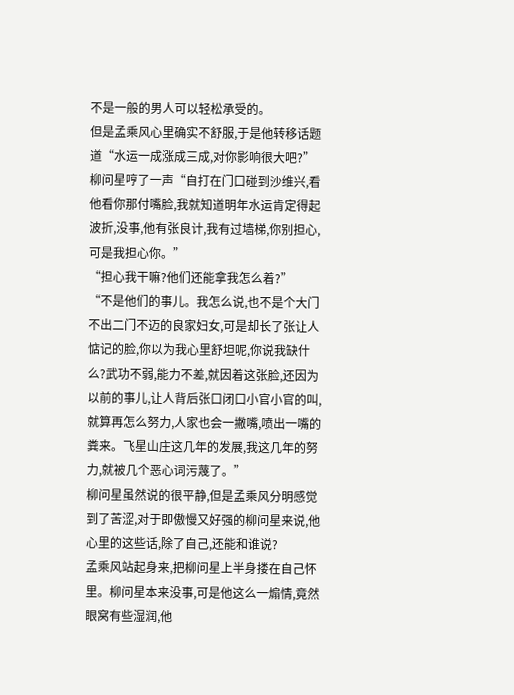不是一般的男人可以轻松承受的。
但是孟乘风心里确实不舒服,于是他转移话题道“水运一成涨成三成,对你影响很大吧?”
柳问星哼了一声“自打在门口碰到沙维兴,看他看你那付嘴脸,我就知道明年水运肯定得起波折,没事,他有张良计,我有过墙梯,你别担心,可是我担心你。”
“担心我干嘛?他们还能拿我怎么着?”
“不是他们的事儿。我怎么说,也不是个大门不出二门不迈的良家妇女,可是却长了张让人惦记的脸,你以为我心里舒坦呢,你说我缺什么?武功不弱,能力不差,就因着这张脸,还因为以前的事儿,让人背后张口闭口小官小官的叫,就算再怎么努力,人家也会一撇嘴,喷出一嘴的粪来。飞星山庄这几年的发展,我这几年的努力,就被几个恶心词污蔑了。”
柳问星虽然说的很平静,但是孟乘风分明感觉到了苦涩,对于即傲慢又好强的柳问星来说,他心里的这些话,除了自己,还能和谁说?
孟乘风站起身来,把柳问星上半身搂在自己怀里。柳问星本来没事,可是他这么一煽情,竟然眼窝有些湿润,他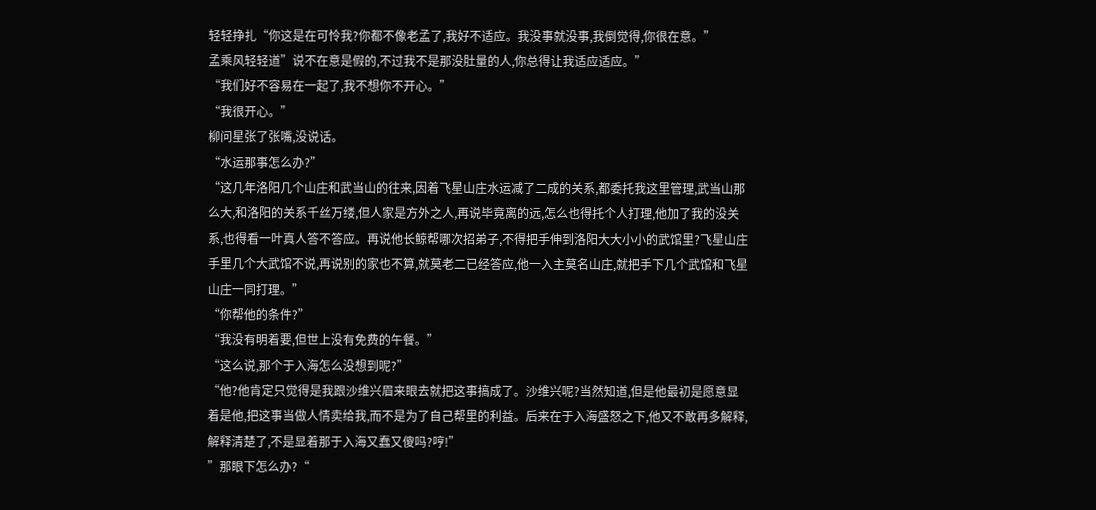轻轻挣扎“你这是在可怜我?你都不像老孟了,我好不适应。我没事就没事,我倒觉得,你很在意。”
孟乘风轻轻道”说不在意是假的,不过我不是那没肚量的人,你总得让我适应适应。”
“我们好不容易在一起了,我不想你不开心。”
“我很开心。”
柳问星张了张嘴,没说话。
“水运那事怎么办?”
“这几年洛阳几个山庄和武当山的往来,因着飞星山庄水运减了二成的关系,都委托我这里管理,武当山那么大,和洛阳的关系千丝万缕,但人家是方外之人,再说毕竟离的远,怎么也得托个人打理,他加了我的没关系,也得看一叶真人答不答应。再说他长鲸帮哪次招弟子,不得把手伸到洛阳大大小小的武馆里?飞星山庄手里几个大武馆不说,再说别的家也不算,就莫老二已经答应,他一入主莫名山庄,就把手下几个武馆和飞星山庄一同打理。”
“你帮他的条件?”
“我没有明着要,但世上没有免费的午餐。”
“这么说,那个于入海怎么没想到呢?”
“他?他肯定只觉得是我跟沙维兴眉来眼去就把这事搞成了。沙维兴呢?当然知道,但是他最初是愿意显着是他,把这事当做人情卖给我,而不是为了自己帮里的利益。后来在于入海盛怒之下,他又不敢再多解释,解释清楚了,不是显着那于入海又蠢又傻吗?哼!”
”那眼下怎么办?“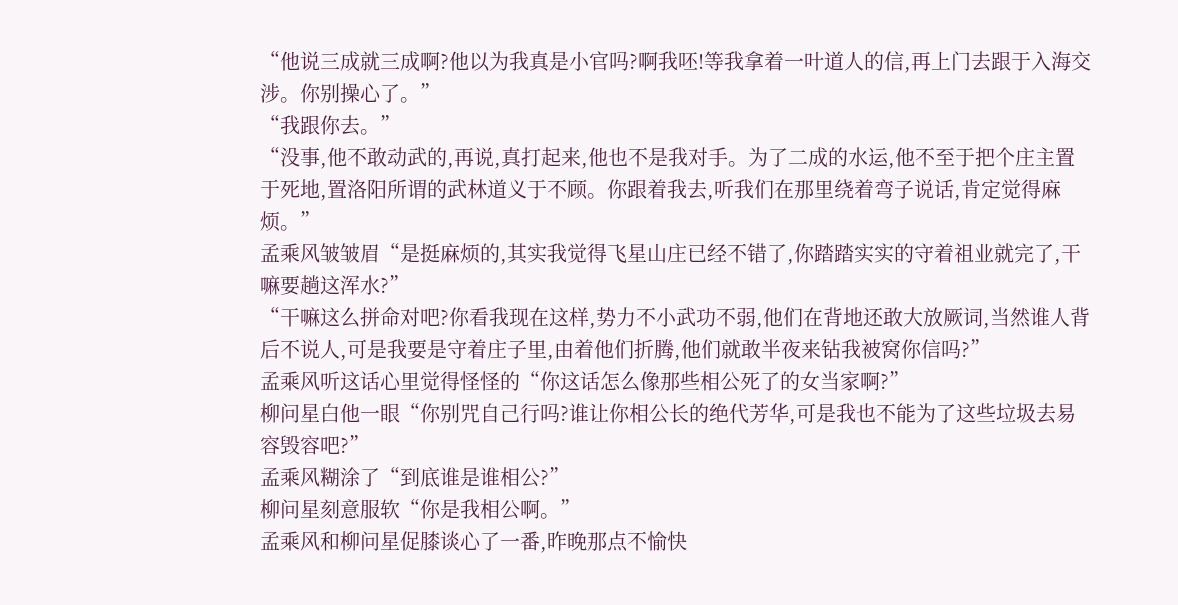“他说三成就三成啊?他以为我真是小官吗?啊我呸!等我拿着一叶道人的信,再上门去跟于入海交涉。你别操心了。”
“我跟你去。”
“没事,他不敢动武的,再说,真打起来,他也不是我对手。为了二成的水运,他不至于把个庄主置于死地,置洛阳所谓的武林道义于不顾。你跟着我去,听我们在那里绕着弯子说话,肯定觉得麻烦。”
孟乘风皱皱眉“是挺麻烦的,其实我觉得飞星山庄已经不错了,你踏踏实实的守着祖业就完了,干嘛要趟这浑水?”
“干嘛这么拼命对吧?你看我现在这样,势力不小武功不弱,他们在背地还敢大放厥词,当然谁人背后不说人,可是我要是守着庄子里,由着他们折腾,他们就敢半夜来钻我被窝你信吗?”
孟乘风听这话心里觉得怪怪的“你这话怎么像那些相公死了的女当家啊?”
柳问星白他一眼“你别咒自己行吗?谁让你相公长的绝代芳华,可是我也不能为了这些垃圾去易容毁容吧?”
孟乘风糊涂了“到底谁是谁相公?”
柳问星刻意服软“你是我相公啊。”
孟乘风和柳问星促膝谈心了一番,昨晚那点不愉快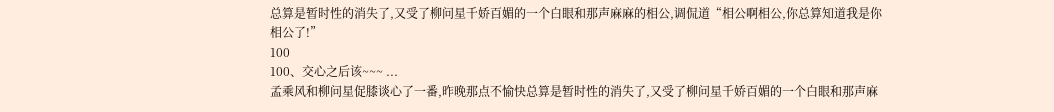总算是暂时性的消失了,又受了柳问星千娇百媚的一个白眼和那声麻麻的相公,调侃道“相公啊相公,你总算知道我是你相公了!”
100
100、交心之后该~~~ ...
孟乘风和柳问星促膝谈心了一番,昨晚那点不愉快总算是暂时性的消失了,又受了柳问星千娇百媚的一个白眼和那声麻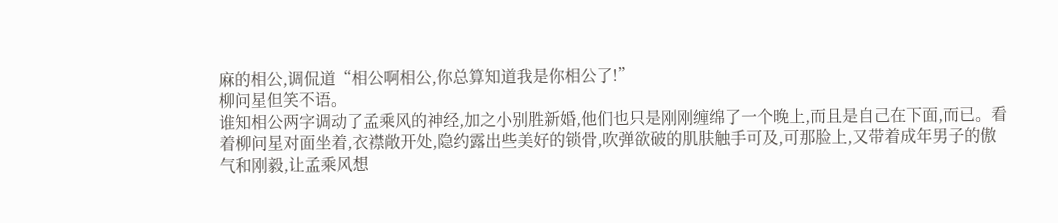麻的相公,调侃道“相公啊相公,你总算知道我是你相公了!”
柳问星但笑不语。
谁知相公两字调动了孟乘风的神经,加之小别胜新婚,他们也只是刚刚缠绵了一个晚上,而且是自己在下面,而已。看着柳问星对面坐着,衣襟敞开处,隐约露出些美好的锁骨,吹弹欲破的肌肤触手可及,可那脸上,又带着成年男子的傲气和刚毅,让孟乘风想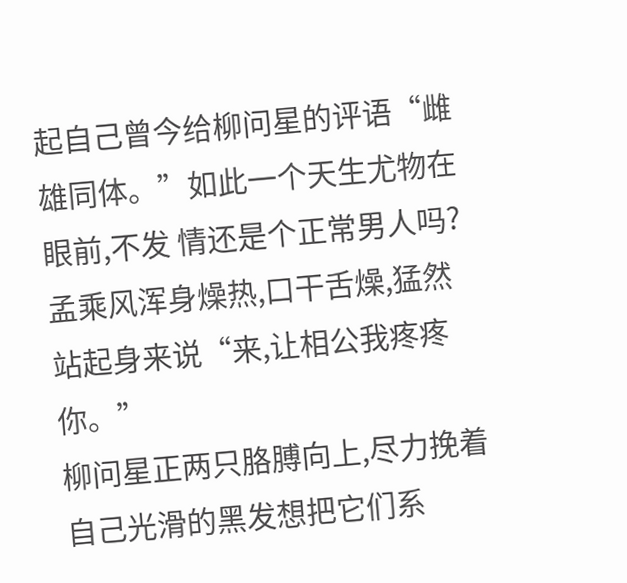起自己曾今给柳问星的评语“雌雄同体。”如此一个天生尤物在眼前,不发 情还是个正常男人吗?孟乘风浑身燥热,口干舌燥,猛然站起身来说“来,让相公我疼疼你。”
柳问星正两只胳膊向上,尽力挽着自己光滑的黑发想把它们系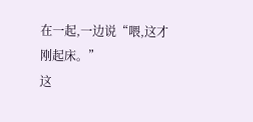在一起,一边说“喂,这才刚起床。”
这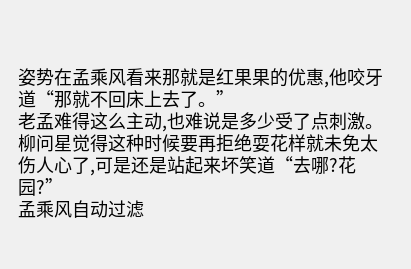姿势在孟乘风看来那就是红果果的优惠,他咬牙道“那就不回床上去了。”
老孟难得这么主动,也难说是多少受了点刺激。柳问星觉得这种时候要再拒绝耍花样就未免太伤人心了,可是还是站起来坏笑道“去哪?花园?”
孟乘风自动过滤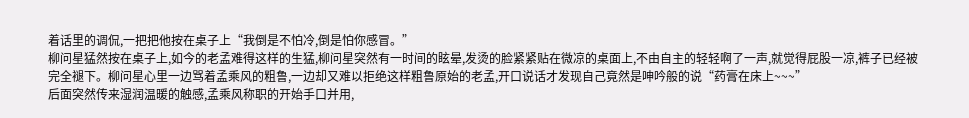着话里的调侃,一把把他按在桌子上“我倒是不怕冷,倒是怕你感冒。”
柳问星猛然按在桌子上,如今的老孟难得这样的生猛,柳问星突然有一时间的眩晕,发烫的脸紧紧贴在微凉的桌面上,不由自主的轻轻啊了一声,就觉得屁股一凉,裤子已经被完全褪下。柳问星心里一边骂着孟乘风的粗鲁,一边却又难以拒绝这样粗鲁原始的老孟,开口说话才发现自己竟然是呻吟般的说“药膏在床上~~~”
后面突然传来湿润温暖的触感,孟乘风称职的开始手口并用,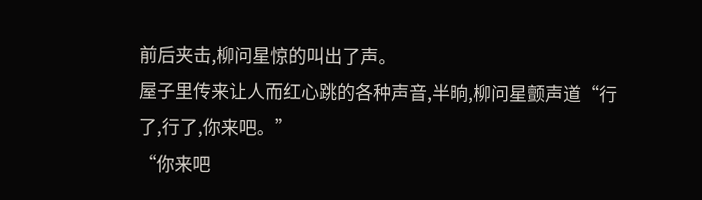前后夹击,柳问星惊的叫出了声。
屋子里传来让人而红心跳的各种声音,半晌,柳问星颤声道“行了,行了,你来吧。”
“你来吧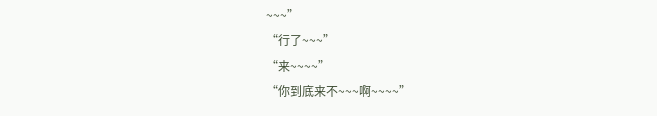~~~”
“行了~~~”
“来~~~~”
“你到底来不~~~啊~~~~”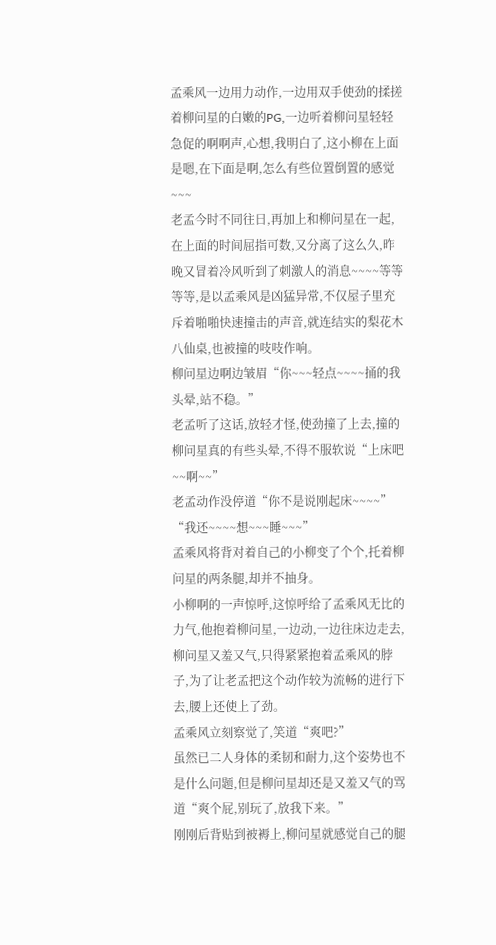孟乘风一边用力动作,一边用双手使劲的揉搓着柳问星的白嫩的PG,一边听着柳问星轻轻急促的啊啊声,心想,我明白了,这小柳在上面是嗯,在下面是啊,怎么有些位置倒置的感觉~~~
老孟今时不同往日,再加上和柳问星在一起,在上面的时间屈指可数,又分离了这么久,昨晚又冒着冷风听到了刺激人的消息~~~~等等等等,是以孟乘风是凶猛异常,不仅屋子里充斥着啪啪快速撞击的声音,就连结实的梨花木八仙桌,也被撞的吱吱作响。
柳问星边啊边皱眉“你~~~轻点~~~~捅的我头晕,站不稳。”
老孟听了这话,放轻才怪,使劲撞了上去,撞的柳问星真的有些头晕,不得不服软说“上床吧~~啊~~”
老孟动作没停道“你不是说刚起床~~~~”
“我还~~~~想~~~睡~~~”
孟乘风将背对着自己的小柳变了个个,托着柳问星的两条腿,却并不抽身。
小柳啊的一声惊呼,这惊呼给了孟乘风无比的力气,他抱着柳问星,一边动,一边往床边走去,柳问星又羞又气,只得紧紧抱着孟乘风的脖子,为了让老孟把这个动作较为流畅的进行下去,腰上还使上了劲。
孟乘风立刻察觉了,笑道“爽吧?”
虽然已二人身体的柔韧和耐力,这个姿势也不是什么问题,但是柳问星却还是又羞又气的骂道“爽个屁,别玩了,放我下来。”
刚刚后背贴到被褥上,柳问星就感觉自己的腿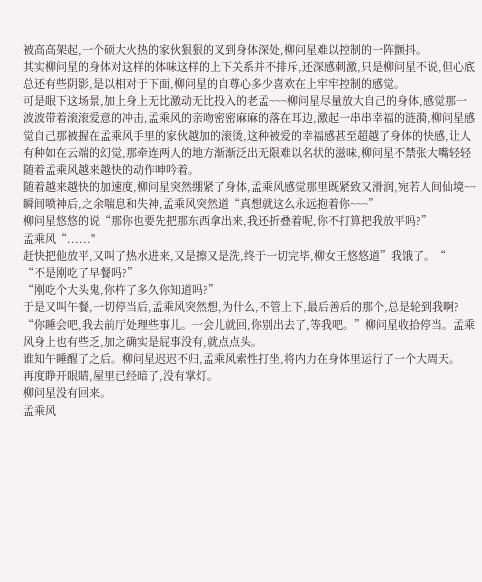被高高架起,一个硕大火热的家伙狠狠的叉到身体深处,柳问星难以控制的一阵颤抖。
其实柳问星的身体对这样的体味这样的上下关系并不排斥,还深感刺激,只是柳问星不说,但心底总还有些阴影,是以相对于下面,柳问星的自尊心多少喜欢在上牢牢控制的感觉。
可是眼下这场景,加上身上无比激动无比投入的老孟~~~柳问星尽量放大自己的身体,感觉那一波波带着滚滚爱意的冲击,孟乘风的亲吻密密麻麻的落在耳边,激起一串串幸福的涟漪,柳问星感觉自己那被握在孟乘风手里的家伙越加的滚烫,这种被爱的幸福感甚至超越了身体的快感,让人有种如在云端的幻觉,那牵连两人的地方渐渐泛出无限难以名状的滋味,柳问星不禁张大嘴轻轻随着孟乘风越来越快的动作呻吟着。
随着越来越快的加速度,柳问星突然绷紧了身体,孟乘风感觉那里既紧致又滑润,宛若人间仙境~~
瞬间喷神后,之余喘息和失神,孟乘风突然道“真想就这么永远抱着你~~~”
柳问星悠悠的说“那你也要先把那东西拿出来,我还折叠着呢,你不打算把我放平吗?”
孟乘风“......"
赶快把他放平,又叫了热水进来,又是擦又是洗,终于一切完毕,柳女王悠悠道”我饿了。“
“不是刚吃了早餐吗?”
“刚吃个大头鬼,你杵了多久你知道吗?”
于是又叫午餐,一切停当后,孟乘风突然想,为什么,不管上下,最后善后的那个,总是轮到我啊?
“你睡会吧,我去前厅处理些事儿。一会儿就回,你别出去了,等我吧。”柳问星收拾停当。孟乘风身上也有些乏,加之确实是屁事没有,就点点头。
谁知午睡醒了之后。柳问星迟迟不归,孟乘风索性打坐,将内力在身体里运行了一个大周天。
再度睁开眼睛,屋里已经暗了,没有掌灯。
柳问星没有回来。
孟乘风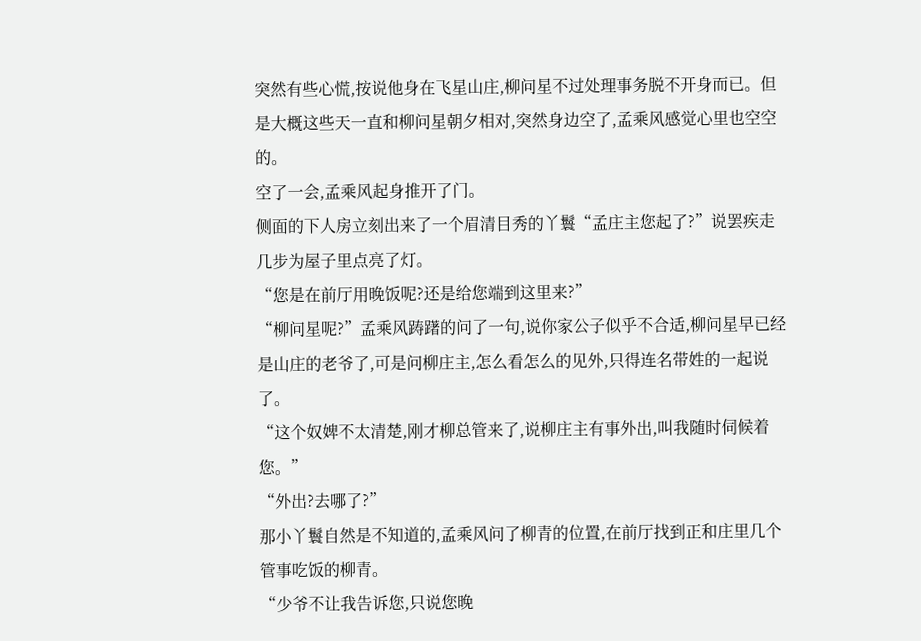突然有些心慌,按说他身在飞星山庄,柳问星不过处理事务脱不开身而已。但是大概这些天一直和柳问星朝夕相对,突然身边空了,孟乘风感觉心里也空空的。
空了一会,孟乘风起身推开了门。
侧面的下人房立刻出来了一个眉清目秀的丫鬟“孟庄主您起了?”说罢疾走几步为屋子里点亮了灯。
“您是在前厅用晚饭呢?还是给您端到这里来?”
“柳问星呢?”孟乘风踌躇的问了一句,说你家公子似乎不合适,柳问星早已经是山庄的老爷了,可是问柳庄主,怎么看怎么的见外,只得连名带姓的一起说了。
“这个奴婢不太清楚,刚才柳总管来了,说柳庄主有事外出,叫我随时伺候着您。”
“外出?去哪了?”
那小丫鬟自然是不知道的,孟乘风问了柳青的位置,在前厅找到正和庄里几个管事吃饭的柳青。
“少爷不让我告诉您,只说您晚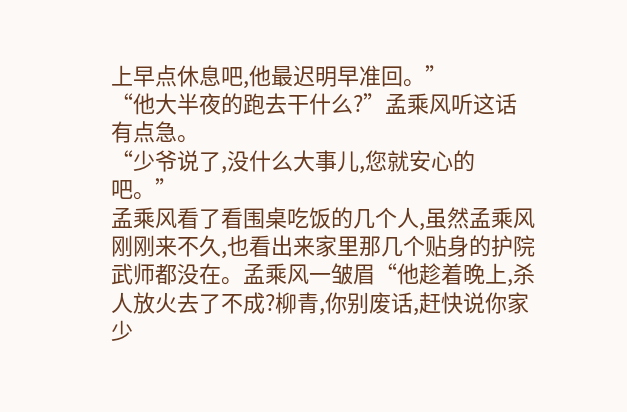上早点休息吧,他最迟明早准回。”
“他大半夜的跑去干什么?”孟乘风听这话有点急。
“少爷说了,没什么大事儿,您就安心的吧。”
孟乘风看了看围桌吃饭的几个人,虽然孟乘风刚刚来不久,也看出来家里那几个贴身的护院武师都没在。孟乘风一皱眉“他趁着晚上,杀人放火去了不成?柳青,你别废话,赶快说你家少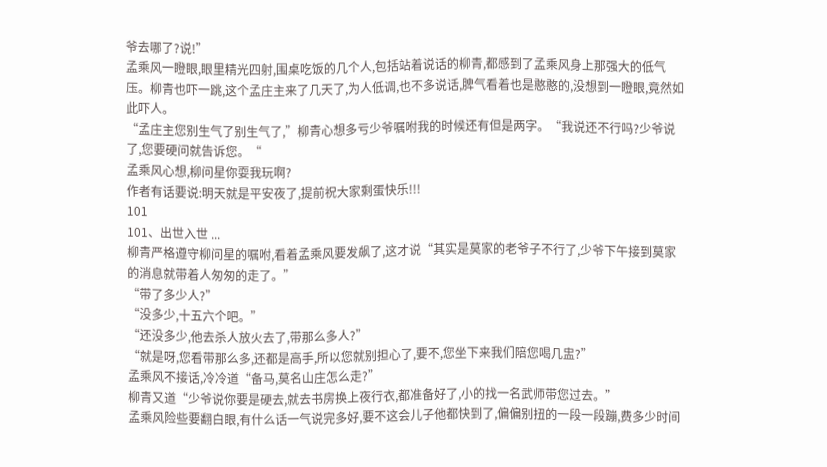爷去哪了?说!”
孟乘风一瞪眼,眼里精光四射,围桌吃饭的几个人,包括站着说话的柳青,都感到了孟乘风身上那强大的低气压。柳青也吓一跳,这个孟庄主来了几天了,为人低调,也不多说话,脾气看着也是憨憨的,没想到一瞪眼,竟然如此吓人。
“孟庄主您别生气了别生气了,”柳青心想多亏少爷嘱咐我的时候还有但是两字。“我说还不行吗?少爷说了,您要硬问就告诉您。“
孟乘风心想,柳问星你耍我玩啊?
作者有话要说:明天就是平安夜了,提前祝大家剩蛋快乐!!!
101
101、出世入世 ...
柳青严格遵守柳问星的嘱咐,看着孟乘风要发飙了,这才说“其实是莫家的老爷子不行了,少爷下午接到莫家的消息就带着人匆匆的走了。”
“带了多少人?”
“没多少,十五六个吧。”
“还没多少,他去杀人放火去了,带那么多人?”
“就是呀,您看带那么多,还都是高手,所以您就别担心了,要不,您坐下来我们陪您喝几盅?”
孟乘风不接话,冷冷道“备马,莫名山庄怎么走?”
柳青又道“少爷说你要是硬去,就去书房换上夜行衣,都准备好了,小的找一名武师带您过去。”
孟乘风险些要翻白眼,有什么话一气说完多好,要不这会儿子他都快到了,偏偏别扭的一段一段蹦,费多少时间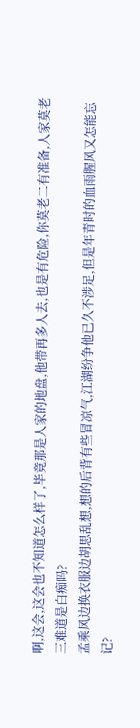啊,这会,这会也不知道怎么样了,毕竟那是人家的地盘,他带再多人去,也是有危险,你莫老二有准备,人家莫老三难道是白痴吗?
孟乘风边换衣服边胡思乱想,想的后背有些冒凉气,江湖纷争他已久不涉足,但是年青时的血雨腥风又怎能忘记?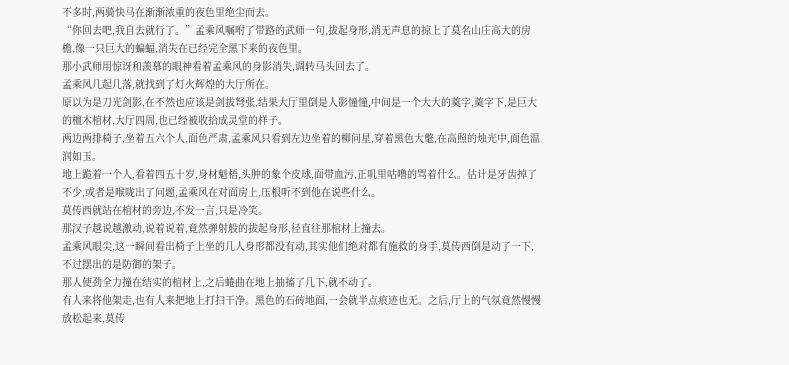不多时,两骑快马在渐渐浓重的夜色里绝尘而去。
“你回去吧,我自去就行了。”孟乘风嘱咐了带路的武师一句,拔起身形,消无声息的掠上了莫名山庄高大的房檐,像一只巨大的蝙蝠,消失在已经完全黑下来的夜色里。
那小武师用惊讶和羡慕的眼神看着孟乘风的身影消失,调转马头回去了。
孟乘风几起几落,就找到了灯火辉煌的大厅所在。
原以为是刀光剑影,在不然也应该是剑拔弩张,结果大厅里倒是人影憧憧,中间是一个大大的奠字,奠字下,是巨大的檀木棺材,大厅四周,也已经被收拾成灵堂的样子。
两边两排椅子,坐着五六个人,面色严肃,孟乘风只看到左边坐着的柳问星,穿着黑色大氅,在高照的烛光中,面色温润如玉。
地上跪着一个人,看着四五十岁,身材魁梧,头肿的象个皮球,面带血污,正叽里咕噜的骂着什么。估计是牙齿掉了不少,或者是喉咙出了问题,孟乘风在对面房上,压根听不到他在说些什么。
莫传西就站在棺材的旁边,不发一言,只是冷笑。
那汉子越说越激动,说着说着,竟然弹射般的拔起身形,径直往那棺材上撞去。
孟乘风眼尖,这一瞬间看出椅子上坐的几人身形都没有动,其实他们绝对都有施救的身手,莫传西倒是动了一下,不过摆出的是防御的架子。
那人使劲全力撞在结实的棺材上,之后蜷曲在地上抽搐了几下,就不动了。
有人来将他架走,也有人来把地上打扫干净。黑色的石砖地面,一会就半点痕迹也无。之后,厅上的气氛竟然慢慢放松起来,莫传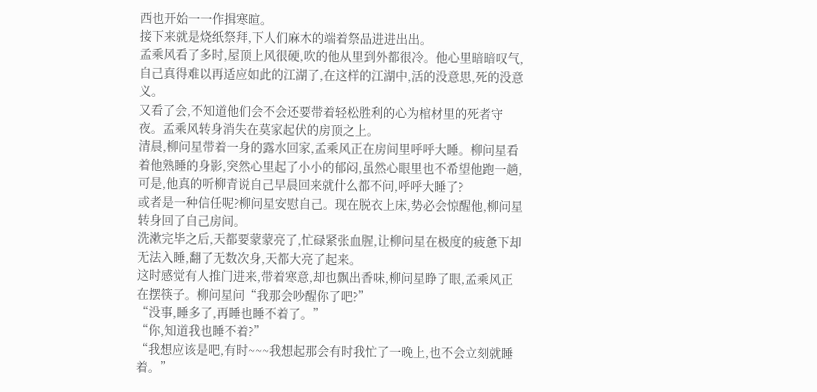西也开始一一作揖寒暄。
接下来就是烧纸祭拜,下人们麻木的端着祭品进进出出。
孟乘风看了多时,屋顶上风很硬,吹的他从里到外都很冷。他心里暗暗叹气,自己真得难以再适应如此的江湖了,在这样的江湖中,活的没意思,死的没意义。
又看了会,不知道他们会不会还要带着轻松胜利的心为棺材里的死者守夜。孟乘风转身消失在莫家起伏的房顶之上。
清晨,柳问星带着一身的露水回家,孟乘风正在房间里呼呼大睡。柳问星看着他熟睡的身影,突然心里起了小小的郁闷,虽然心眼里也不希望他跑一趟,可是,他真的听柳青说自己早晨回来就什么都不问,呼呼大睡了?
或者是一种信任呢?柳问星安慰自己。现在脱衣上床,势必会惊醒他,柳问星转身回了自己房间。
洗漱完毕之后,天都要蒙蒙亮了,忙碌紧张血腥,让柳问星在极度的疲惫下却无法入睡,翻了无数次身,天都大亮了起来。
这时感觉有人推门进来,带着寒意,却也飘出香味,柳问星睁了眼,孟乘风正在摆筷子。柳问星问“我那会吵醒你了吧?”
“没事,睡多了,再睡也睡不着了。”
“你,知道我也睡不着?”
“我想应该是吧,有时~~~我想起那会有时我忙了一晚上,也不会立刻就睡着。”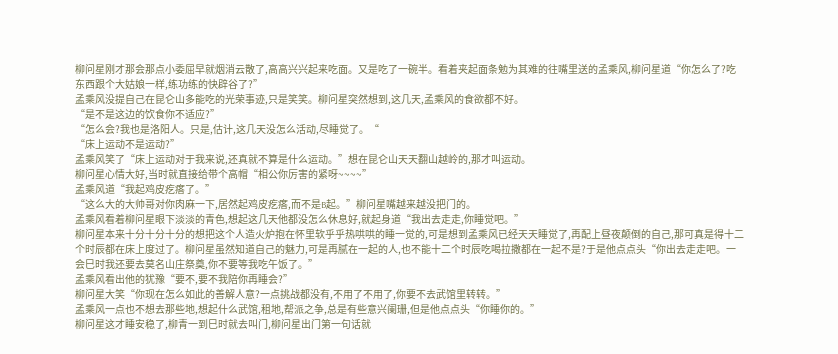柳问星刚才那会那点小委屈早就烟消云散了,高高兴兴起来吃面。又是吃了一碗半。看着夹起面条勉为其难的往嘴里送的孟乘风,柳问星道“你怎么了?吃东西跟个大姑娘一样,练功练的快辟谷了?”
孟乘风没提自己在昆仑山多能吃的光荣事迹,只是笑笑。柳问星突然想到,这几天,孟乘风的食欲都不好。
“是不是这边的饮食你不适应?”
“怎么会?我也是洛阳人。只是,估计,这几天没怎么活动,尽睡觉了。“
“床上运动不是运动?”
孟乘风笑了“床上运动对于我来说,还真就不算是什么运动。”想在昆仑山天天翻山越岭的,那才叫运动。
柳问星心情大好,当时就直接给带个高帽“相公你厉害的紧呀~~~~”
孟乘风道“我起鸡皮疙瘩了。”
“这么大的大帅哥对你肉麻一下,居然起鸡皮疙瘩,而不是B起。”柳问星嘴越来越没把门的。
孟乘风看着柳问星眼下淡淡的青色,想起这几天他都没怎么休息好,就起身道“我出去走走,你睡觉吧。”
柳问星本来十分十分十分的想把这个人造火炉抱在怀里软乎乎热哄哄的睡一觉的,可是想到孟乘风已经天天睡觉了,再配上昼夜颠倒的自己,那可真是得十二个时辰都在床上度过了。柳问星虽然知道自己的魅力,可是再腻在一起的人,也不能十二个时辰吃喝拉撒都在一起不是?于是他点点头“你出去走走吧。一会巳时我还要去莫名山庄祭奠,你不要等我吃午饭了。”
孟乘风看出他的犹豫“要不,要不我陪你再睡会?”
柳问星大笑“你现在怎么如此的善解人意?一点挑战都没有,不用了不用了,你要不去武馆里转转。”
孟乘风一点也不想去那些地,想起什么武馆,租地,帮派之争,总是有些意兴阑珊,但是他点点头“你睡你的。”
柳问星这才睡安稳了,柳青一到巳时就去叫门,柳问星出门第一句话就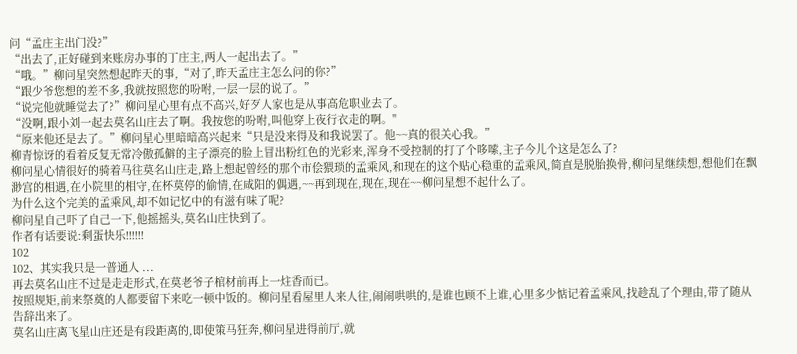问“孟庄主出门没?”
“出去了,正好碰到来账房办事的丁庄主,两人一起出去了。”
“哦。”柳问星突然想起昨天的事,“对了,昨天孟庄主怎么问的你?”
“跟少爷您想的差不多,我就按照您的吩咐,一层一层的说了。”
“说完他就睡觉去了?”柳问星心里有点不高兴,好歹人家也是从事高危职业去了。
“没啊,跟小刘一起去莫名山庄去了啊。我按您的吩咐,叫他穿上夜行衣走的啊。"
“原来他还是去了。”柳问星心里暗暗高兴起来“只是没来得及和我说罢了。他~~真的很关心我。”
柳青惊讶的看着反复无常冷傲孤僻的主子漂亮的脸上冒出粉红色的光彩来,浑身不受控制的打了个哆嗦,主子今儿个这是怎么了?
柳问星心情很好的骑着马往莫名山庄走,路上想起曾经的那个市侩猥琐的孟乘风,和现在的这个贴心稳重的孟乘风,简直是脱胎换骨,柳问星继续想,想他们在飘渺宫的相遇,在小院里的相守,在杯莫停的偷情,在咸阳的偶遇,~~再到现在,现在,现在~~柳问星想不起什么了。
为什么这个完美的孟乘风,却不如记忆中的有滋有味了呢?
柳问星自己吓了自己一下,他摇摇头,莫名山庄快到了。
作者有话要说:剩蛋快乐!!!!!!
102
102、其实我只是一普通人 ...
再去莫名山庄不过是走走形式,在莫老爷子棺材前再上一炷香而已。
按照规矩,前来祭奠的人都要留下来吃一顿中饭的。柳问星看屋里人来人往,闹闹哄哄的,是谁也顾不上谁,心里多少惦记着孟乘风,找趁乱了个理由,带了随从告辞出来了。
莫名山庄离飞星山庄还是有段距离的,即使策马狂奔,柳问星进得前厅,就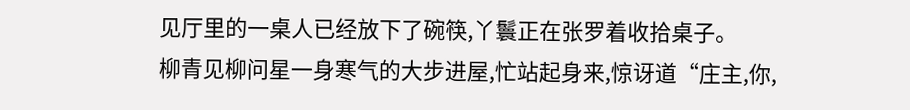见厅里的一桌人已经放下了碗筷,丫鬟正在张罗着收拾桌子。
柳青见柳问星一身寒气的大步进屋,忙站起身来,惊讶道“庄主,你,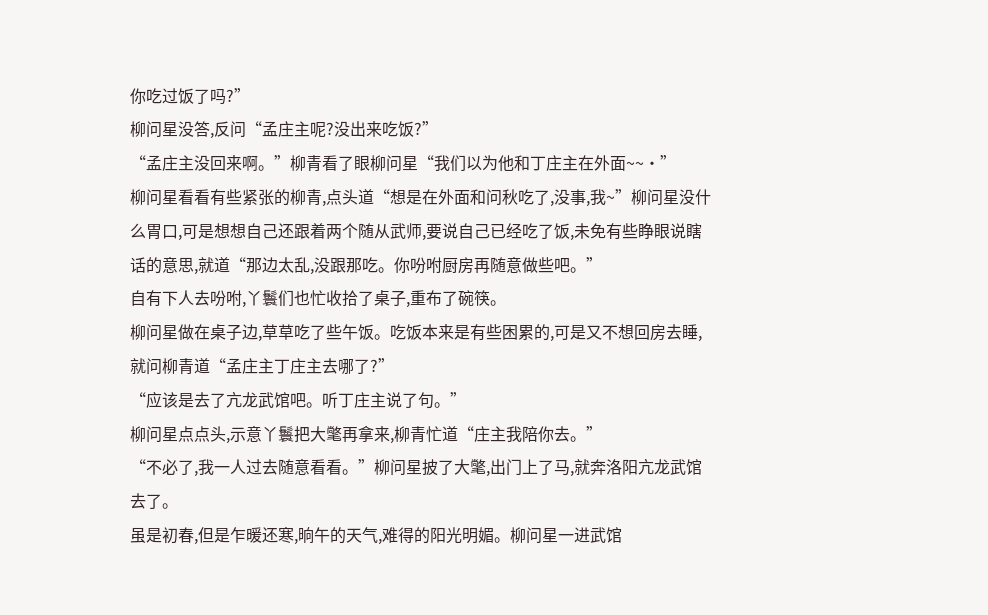你吃过饭了吗?”
柳问星没答,反问“孟庄主呢?没出来吃饭?”
“孟庄主没回来啊。”柳青看了眼柳问星“我们以为他和丁庄主在外面~~·”
柳问星看看有些紧张的柳青,点头道“想是在外面和问秋吃了,没事,我~”柳问星没什么胃口,可是想想自己还跟着两个随从武师,要说自己已经吃了饭,未免有些睁眼说瞎话的意思,就道“那边太乱,没跟那吃。你吩咐厨房再随意做些吧。”
自有下人去吩咐,丫鬟们也忙收拾了桌子,重布了碗筷。
柳问星做在桌子边,草草吃了些午饭。吃饭本来是有些困累的,可是又不想回房去睡,就问柳青道“孟庄主丁庄主去哪了?”
“应该是去了亢龙武馆吧。听丁庄主说了句。”
柳问星点点头,示意丫鬟把大氅再拿来,柳青忙道“庄主我陪你去。”
“不必了,我一人过去随意看看。”柳问星披了大氅,出门上了马,就奔洛阳亢龙武馆去了。
虽是初春,但是乍暖还寒,晌午的天气,难得的阳光明媚。柳问星一进武馆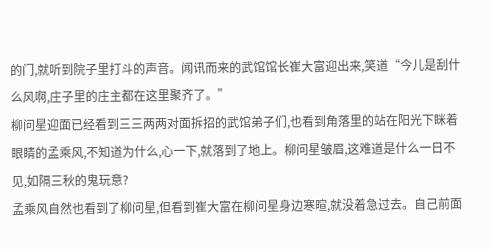的门,就听到院子里打斗的声音。闻讯而来的武馆馆长崔大富迎出来,笑道“今儿是刮什么风啊,庄子里的庄主都在这里聚齐了。”
柳问星迎面已经看到三三两两对面拆招的武馆弟子们,也看到角落里的站在阳光下眯着眼睛的孟乘风,不知道为什么,心一下,就落到了地上。柳问星皱眉,这难道是什么一日不见,如隔三秋的鬼玩意?
孟乘风自然也看到了柳问星,但看到崔大富在柳问星身边寒暄,就没着急过去。自己前面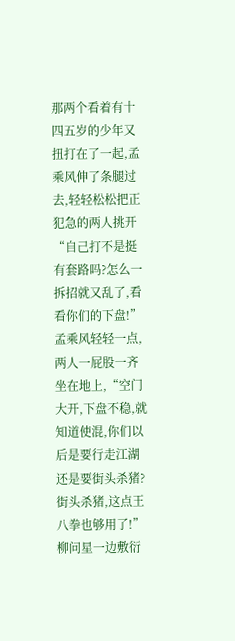那两个看着有十四五岁的少年又扭打在了一起,孟乘风伸了条腿过去,轻轻松松把正犯急的两人挑开“自己打不是挺有套路吗?怎么一拆招就又乱了,看看你们的下盘!”孟乘风轻轻一点,两人一屁股一齐坐在地上,“空门大开,下盘不稳,就知道使混,你们以后是要行走江湖还是要街头杀猪?街头杀猪,这点王八拳也够用了!”
柳问星一边敷衍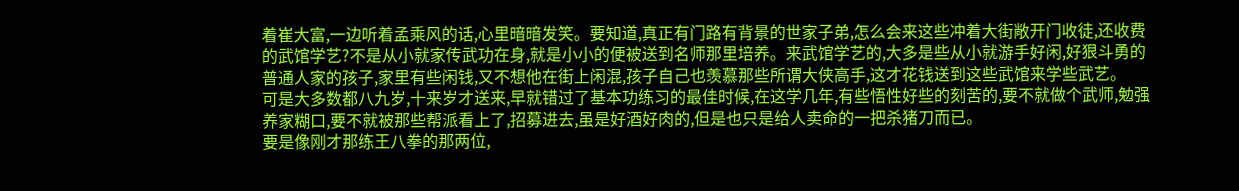着崔大富,一边听着孟乘风的话,心里暗暗发笑。要知道,真正有门路有背景的世家子弟,怎么会来这些冲着大街敞开门收徒,还收费的武馆学艺?不是从小就家传武功在身,就是小小的便被送到名师那里培养。来武馆学艺的,大多是些从小就游手好闲,好狠斗勇的普通人家的孩子,家里有些闲钱,又不想他在街上闲混,孩子自己也羡慕那些所谓大侠高手,这才花钱送到这些武馆来学些武艺。
可是大多数都八九岁,十来岁才送来,早就错过了基本功练习的最佳时候,在这学几年,有些悟性好些的刻苦的,要不就做个武师,勉强养家糊口,要不就被那些帮派看上了,招募进去,虽是好酒好肉的,但是也只是给人卖命的一把杀猪刀而已。
要是像刚才那练王八拳的那两位,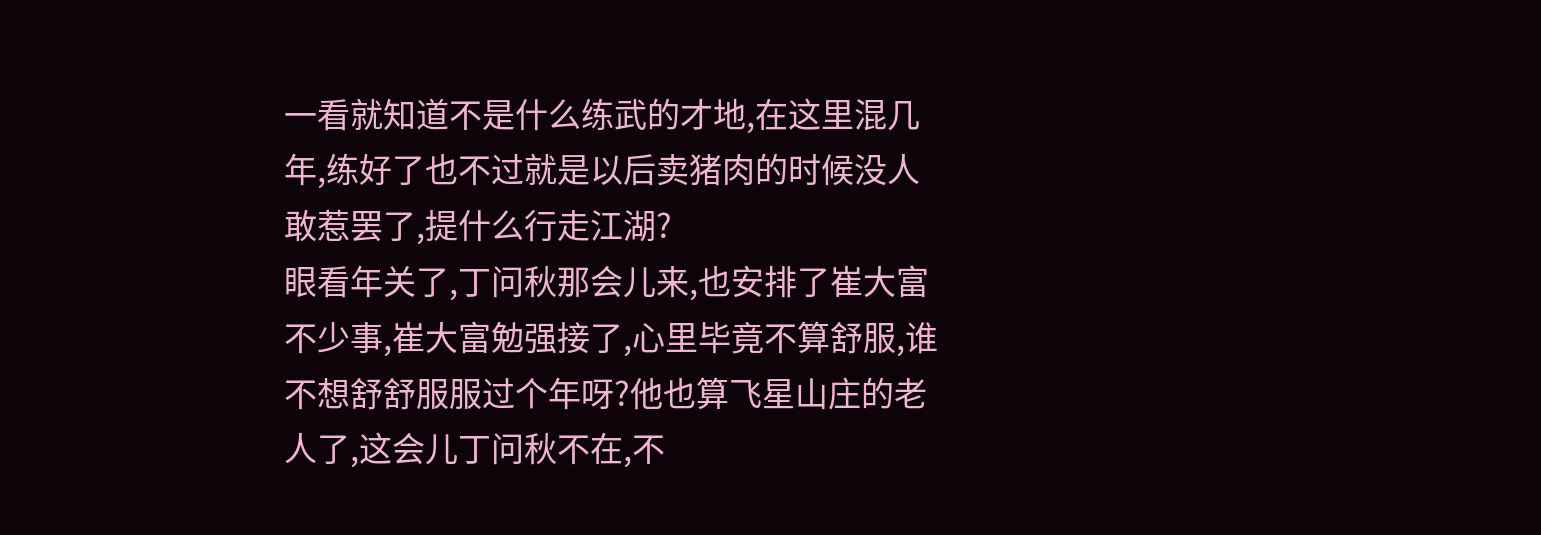一看就知道不是什么练武的才地,在这里混几年,练好了也不过就是以后卖猪肉的时候没人敢惹罢了,提什么行走江湖?
眼看年关了,丁问秋那会儿来,也安排了崔大富不少事,崔大富勉强接了,心里毕竟不算舒服,谁不想舒舒服服过个年呀?他也算飞星山庄的老人了,这会儿丁问秋不在,不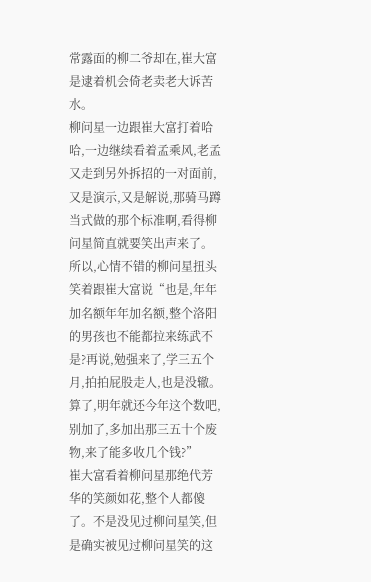常露面的柳二爷却在,崔大富是逮着机会倚老卖老大诉苦水。
柳问星一边跟崔大富打着哈哈,一边继续看着孟乘风,老孟又走到另外拆招的一对面前,又是演示,又是解说,那骑马蹲当式做的那个标准啊,看得柳问星简直就要笑出声来了。
所以,心情不错的柳问星扭头笑着跟崔大富说“也是,年年加名额年年加名额,整个洛阳的男孩也不能都拉来练武不是?再说,勉强来了,学三五个月,拍拍屁股走人,也是没辙。算了,明年就还今年这个数吧,别加了,多加出那三五十个废物,来了能多收几个钱?”
崔大富看着柳问星那绝代芳华的笑颜如花,整个人都傻了。不是没见过柳问星笑,但是确实被见过柳问星笑的这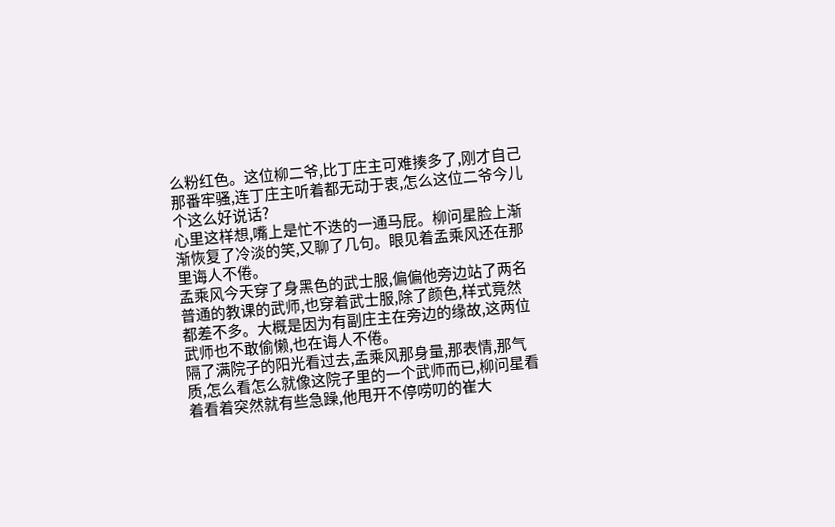么粉红色。这位柳二爷,比丁庄主可难揍多了,刚才自己那番牢骚,连丁庄主听着都无动于衷,怎么这位二爷今儿个这么好说话?
心里这样想,嘴上是忙不迭的一通马屁。柳问星脸上渐渐恢复了冷淡的笑,又聊了几句。眼见着孟乘风还在那里诲人不倦。
孟乘风今天穿了身黑色的武士服,偏偏他旁边站了两名普通的教课的武师,也穿着武士服,除了颜色,样式竟然都差不多。大概是因为有副庄主在旁边的缘故,这两位武师也不敢偷懒,也在诲人不倦。
隔了满院子的阳光看过去,孟乘风那身量,那表情,那气质,怎么看怎么就像这院子里的一个武师而已,柳问星看着看着突然就有些急躁,他甩开不停唠叨的崔大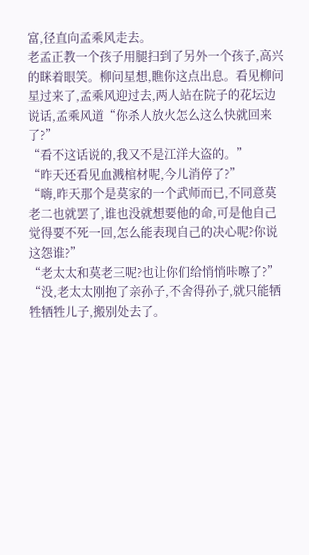富,径直向孟乘风走去。
老孟正教一个孩子用腿扫到了另外一个孩子,高兴的眯着眼笑。柳问星想,瞧你这点出息。看见柳问星过来了,孟乘风迎过去,两人站在院子的花坛边说话,孟乘风道“你杀人放火怎么这么快就回来了?”
“看不这话说的,我又不是江洋大盗的。”
“昨天还看见血溅棺材呢,今儿消停了?”
“嗨,昨天那个是莫家的一个武师而已,不同意莫老二也就罢了,谁也没就想要他的命,可是他自己觉得要不死一回,怎么能表现自己的决心呢?你说这怨谁?”
“老太太和莫老三呢?也让你们给悄悄咔嚓了?”
“没,老太太刚抱了亲孙子,不舍得孙子,就只能牺牲牺牲儿子,搬别处去了。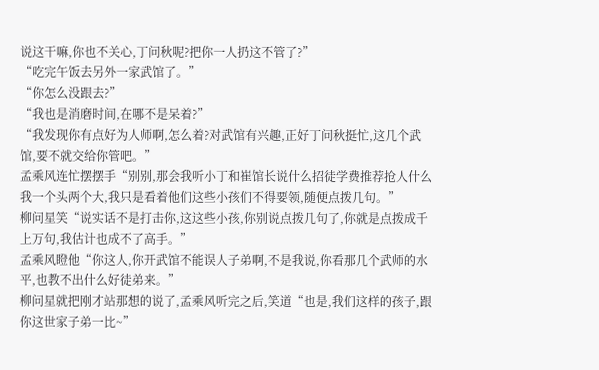说这干嘛,你也不关心,丁问秋呢?把你一人扔这不管了?”
“吃完午饭去另外一家武馆了。”
“你怎么没跟去?”
“我也是消磨时间,在哪不是呆着?”
“我发现你有点好为人师啊,怎么着?对武馆有兴趣,正好丁问秋挺忙,这几个武馆,要不就交给你管吧。”
孟乘风连忙摆摆手“别别,那会我听小丁和崔馆长说什么招徒学费推荐抢人什么我一个头两个大,我只是看着他们这些小孩们不得要领,随便点拨几句。”
柳问星笑“说实话不是打击你,这这些小孩,你别说点拨几句了,你就是点拨成千上万句,我估计也成不了高手。”
孟乘风瞪他“你这人,你开武馆不能误人子弟啊,不是我说,你看那几个武师的水平,也教不出什么好徒弟来。”
柳问星就把刚才站那想的说了,孟乘风听完之后,笑道“也是,我们这样的孩子,跟你这世家子弟一比~”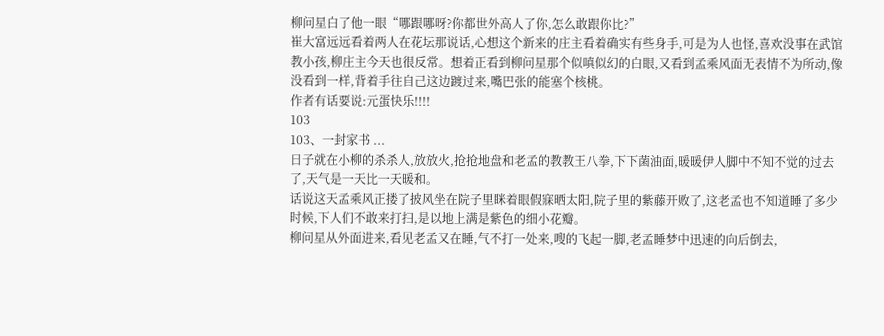柳问星白了他一眼“哪跟哪呀?你都世外高人了你,怎么敢跟你比?”
崔大富远远看着两人在花坛那说话,心想这个新来的庄主看着确实有些身手,可是为人也怪,喜欢没事在武馆教小孩,柳庄主今天也很反常。想着正看到柳问星那个似嗔似幻的白眼,又看到孟乘风面无表情不为所动,像没看到一样,背着手往自己这边踱过来,嘴巴张的能塞个核桃。
作者有话要说:元蛋快乐!!!!
103
103、一封家书 ...
日子就在小柳的杀杀人,放放火,抢抢地盘和老孟的教教王八拳,下下菌油面,暖暖伊人脚中不知不觉的过去了,天气是一天比一天暖和。
话说这天孟乘风正搂了披风坐在院子里眯着眼假寐晒太阳,院子里的紫藤开败了,这老孟也不知道睡了多少时候,下人们不敢来打扫,是以地上满是紫色的细小花瓣。
柳问星从外面进来,看见老孟又在睡,气不打一处来,嗖的飞起一脚,老孟睡梦中迅速的向后倒去,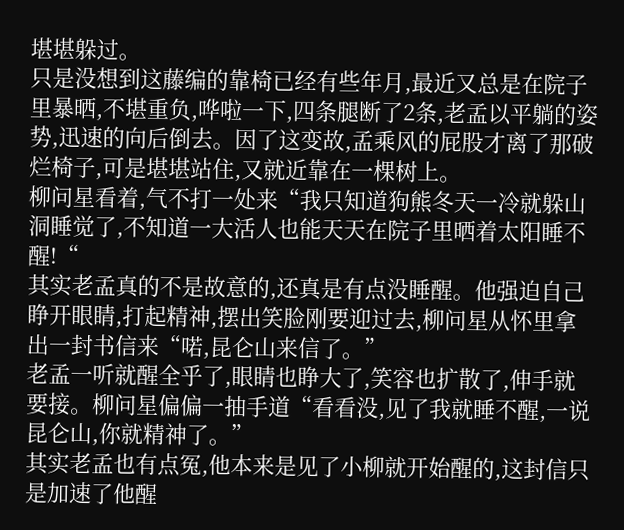堪堪躲过。
只是没想到这藤编的靠椅已经有些年月,最近又总是在院子里暴晒,不堪重负,哗啦一下,四条腿断了2条,老孟以平躺的姿势,迅速的向后倒去。因了这变故,孟乘风的屁股才离了那破烂椅子,可是堪堪站住,又就近靠在一棵树上。
柳问星看着,气不打一处来“我只知道狗熊冬天一冷就躲山洞睡觉了,不知道一大活人也能天天在院子里晒着太阳睡不醒!“
其实老孟真的不是故意的,还真是有点没睡醒。他强迫自己睁开眼睛,打起精神,摆出笑脸刚要迎过去,柳问星从怀里拿出一封书信来“喏,昆仑山来信了。”
老孟一听就醒全乎了,眼睛也睁大了,笑容也扩散了,伸手就要接。柳问星偏偏一抽手道“看看没,见了我就睡不醒,一说昆仑山,你就精神了。”
其实老孟也有点冤,他本来是见了小柳就开始醒的,这封信只是加速了他醒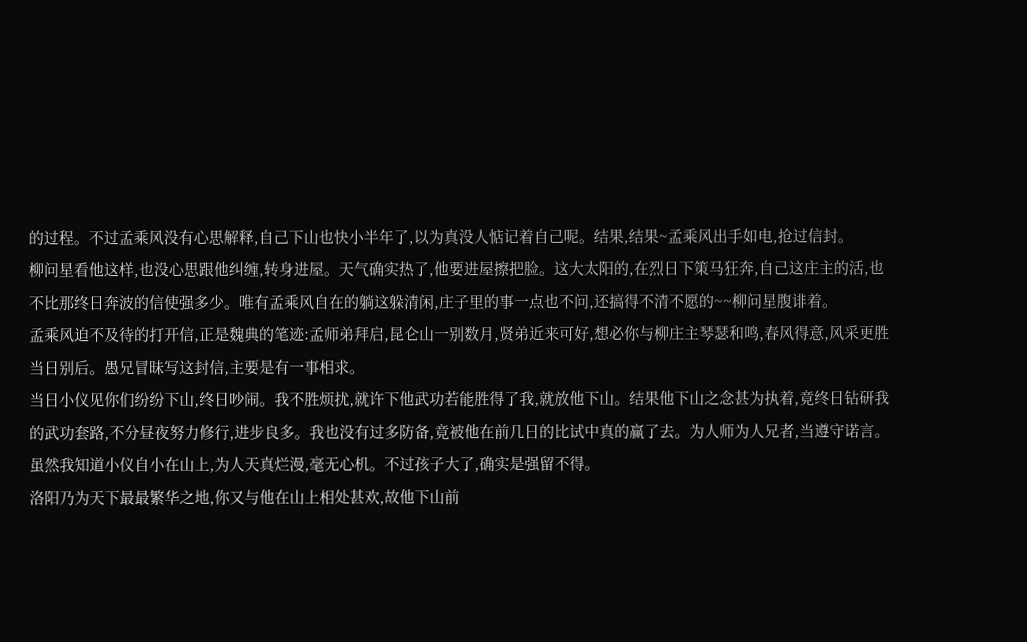的过程。不过孟乘风没有心思解释,自己下山也快小半年了,以为真没人惦记着自己呢。结果,结果~孟乘风出手如电,抢过信封。
柳问星看他这样,也没心思跟他纠缠,转身进屋。天气确实热了,他要进屋擦把脸。这大太阳的,在烈日下策马狂奔,自己这庄主的活,也不比那终日奔波的信使强多少。唯有孟乘风自在的躺这躲清闲,庄子里的事一点也不问,还搞得不清不愿的~~柳问星腹诽着。
孟乘风迫不及待的打开信,正是魏典的笔迹:孟师弟拜启,昆仑山一别数月,贤弟近来可好,想必你与柳庄主琴瑟和鸣,春风得意,风采更胜当日别后。愚兄冒昧写这封信,主要是有一事相求。
当日小仪见你们纷纷下山,终日吵闹。我不胜烦扰,就许下他武功若能胜得了我,就放他下山。结果他下山之念甚为执着,竟终日钻研我的武功套路,不分昼夜努力修行,进步良多。我也没有过多防备,竟被他在前几日的比试中真的赢了去。为人师为人兄者,当遵守诺言。虽然我知道小仪自小在山上,为人天真烂漫,毫无心机。不过孩子大了,确实是强留不得。
洛阳乃为天下最最繁华之地,你又与他在山上相处甚欢,故他下山前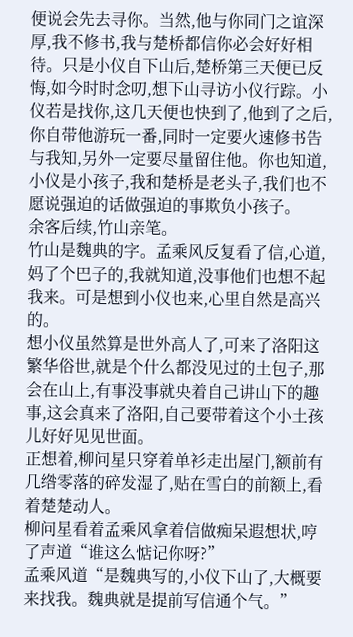便说会先去寻你。当然,他与你同门之谊深厚,我不修书,我与楚桥都信你必会好好相待。只是小仪自下山后,楚桥第三天便已反悔,如今时时念叨,想下山寻访小仪行踪。小仪若是找你,这几天便也快到了,他到了之后,你自带他游玩一番,同时一定要火速修书告与我知,另外一定要尽量留住他。你也知道,小仪是小孩子,我和楚桥是老头子,我们也不愿说强迫的话做强迫的事欺负小孩子。
余客后续,竹山亲笔。
竹山是魏典的字。孟乘风反复看了信,心道,妈了个巴子的,我就知道,没事他们也想不起我来。可是想到小仪也来,心里自然是高兴的。
想小仪虽然算是世外高人了,可来了洛阳这繁华俗世,就是个什么都没见过的土包子,那会在山上,有事没事就央着自己讲山下的趣事,这会真来了洛阳,自己要带着这个小土孩儿好好见见世面。
正想着,柳问星只穿着单衫走出屋门,额前有几绺零落的碎发湿了,贴在雪白的前额上,看着楚楚动人。
柳问星看着孟乘风拿着信做痴呆遐想状,哼了声道“谁这么惦记你呀?”
孟乘风道“是魏典写的,小仪下山了,大概要来找我。魏典就是提前写信通个气。”